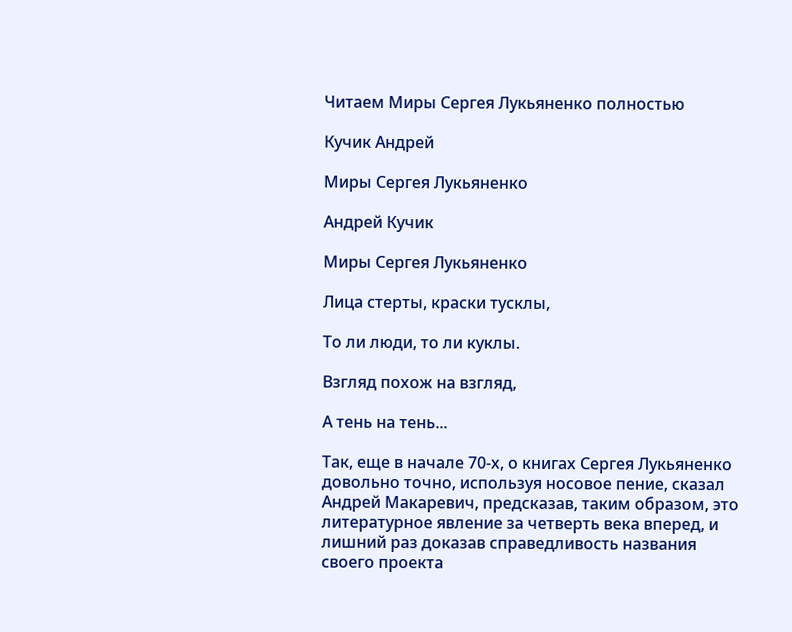Читаем Миры Сергея Лукьяненко полностью

Кучик Андрей

Миры Сергея Лукьяненко

Андрей Кучик

Миры Сергея Лукьяненко

Лица стерты, краски тусклы,

То ли люди, то ли куклы.

Взгляд похож на взгляд,

А тень на тень...

Так, еще в начале 70-х, о книгах Сергея Лукьяненко довольно точно, используя носовое пение, сказал Андрей Макаревич, предсказав, таким образом, это литературное явление за четверть века вперед, и лишний раз доказав справедливость названия своего проекта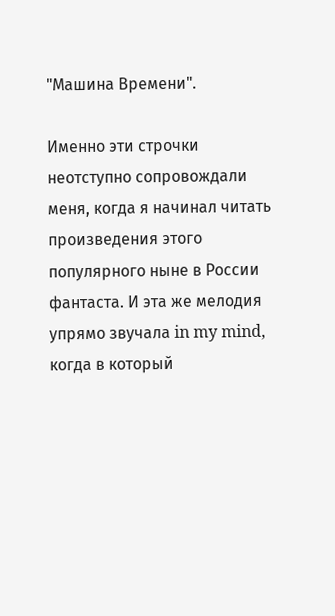"Машина Времени".

Именно эти строчки неотступно сопровождали меня, когда я начинал читать произведения этого популярного ныне в России фантаста. И эта же мелодия упрямо звучала in my mind, когда в который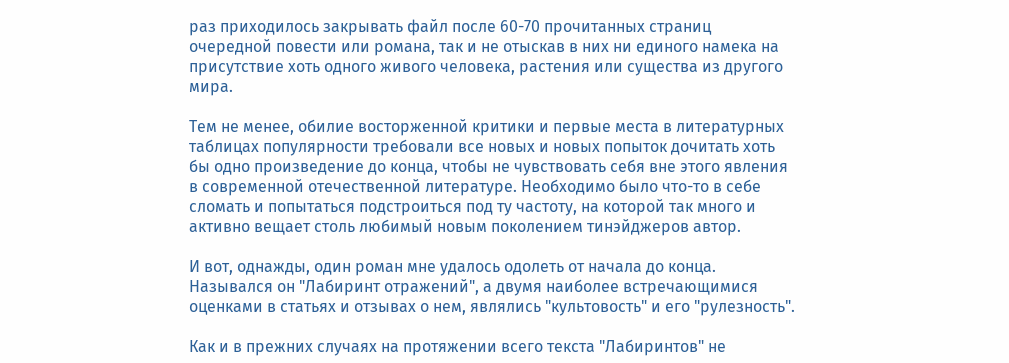раз приходилось закрывать файл после 60-70 прочитанных страниц очередной повести или романа, так и не отыскав в них ни единого намека на присутствие хоть одного живого человека, растения или существа из другого мира.

Тем не менее, обилие восторженной критики и первые места в литературных таблицах популярности требовали все новых и новых попыток дочитать хоть бы одно произведение до конца, чтобы не чувствовать себя вне этого явления в современной отечественной литературе. Необходимо было что-то в себе сломать и попытаться подстроиться под ту частоту, на которой так много и активно вещает столь любимый новым поколением тинэйджеров автор.

И вот, однажды, один роман мне удалось одолеть от начала до конца. Назывался он "Лабиринт отражений", а двумя наиболее встречающимися оценками в статьях и отзывах о нем, являлись "культовость" и его "рулезность".

Как и в прежних случаях на протяжении всего текста "Лабиринтов" не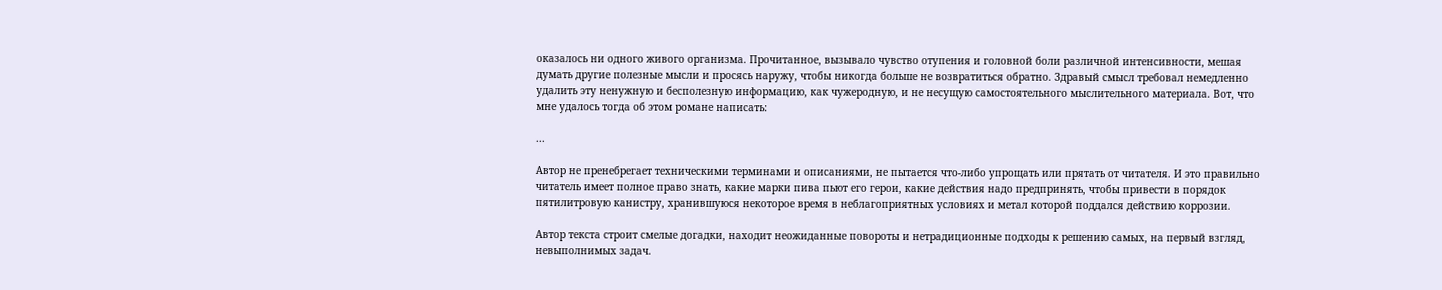оказалось ни одного живого организма. Прочитанное, вызывало чувство отупения и головной боли различной интенсивности, мешая думать другие полезные мысли и просясь наружу, чтобы никогда больше не возвратиться обратно. Здравый смысл требовал немедленно удалить эту ненужную и бесполезную информацию, как чужеродную, и не несущую самостоятельного мыслительного материала. Вот, что мне удалось тогда об этом романе написать:

...

Автор не пренебрегает техническими терминами и описаниями, не пытается что-либо упрощать или прятать от читателя. И это правильно читатель имеет полное право знать, какие марки пива пьют его герои, какие действия надо предпринять, чтобы привести в порядок пятилитровую канистру, хранившуюся некоторое время в неблагоприятных условиях и метал которой поддался действию коррозии.

Автор текста строит смелые догадки, находит неожиданные повороты и нетрадиционные подходы к решению самых, на первый взгляд, невыполнимых задач.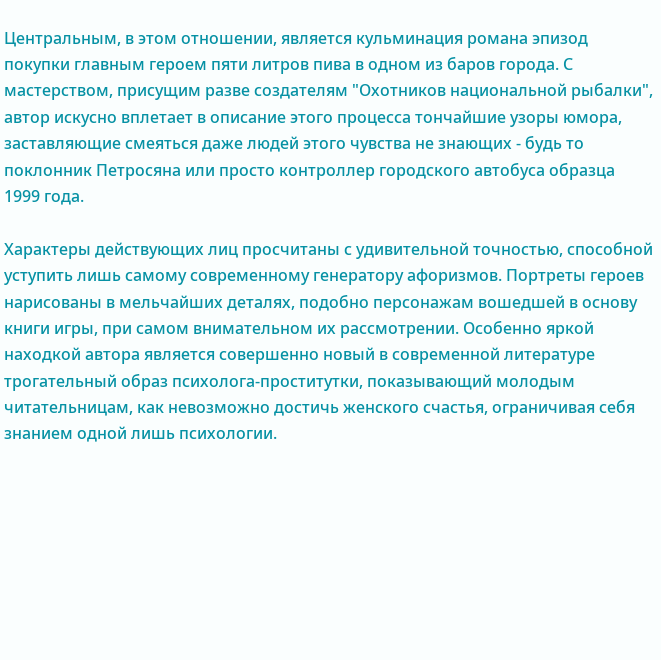Центральным, в этом отношении, является кульминация романа эпизод покупки главным героем пяти литров пива в одном из баров города. С мастерством, присущим разве создателям "Охотников национальной рыбалки", автор искусно вплетает в описание этого процесса тончайшие узоры юмора, заставляющие смеяться даже людей этого чувства не знающих - будь то поклонник Петросяна или просто контроллер городского автобуса образца 1999 года.

Характеры действующих лиц просчитаны с удивительной точностью, способной уступить лишь самому современному генератору афоризмов. Портреты героев нарисованы в мельчайших деталях, подобно персонажам вошедшей в основу книги игры, при самом внимательном их рассмотрении. Особенно яркой находкой автора является совершенно новый в современной литературе трогательный образ психолога-проститутки, показывающий молодым читательницам, как невозможно достичь женского счастья, ограничивая себя знанием одной лишь психологии.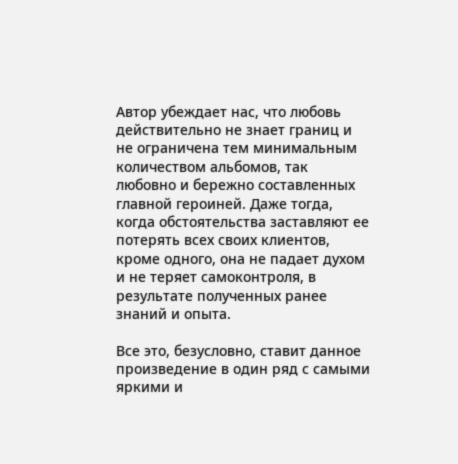Автор убеждает нас, что любовь действительно не знает границ и не ограничена тем минимальным количеством альбомов, так любовно и бережно составленных главной героиней. Даже тогда, когда обстоятельства заставляют ее потерять всех своих клиентов, кроме одного, она не падает духом и не теряет самоконтроля, в результате полученных ранее знаний и опыта.

Все это, безусловно, ставит данное произведение в один ряд с самыми яркими и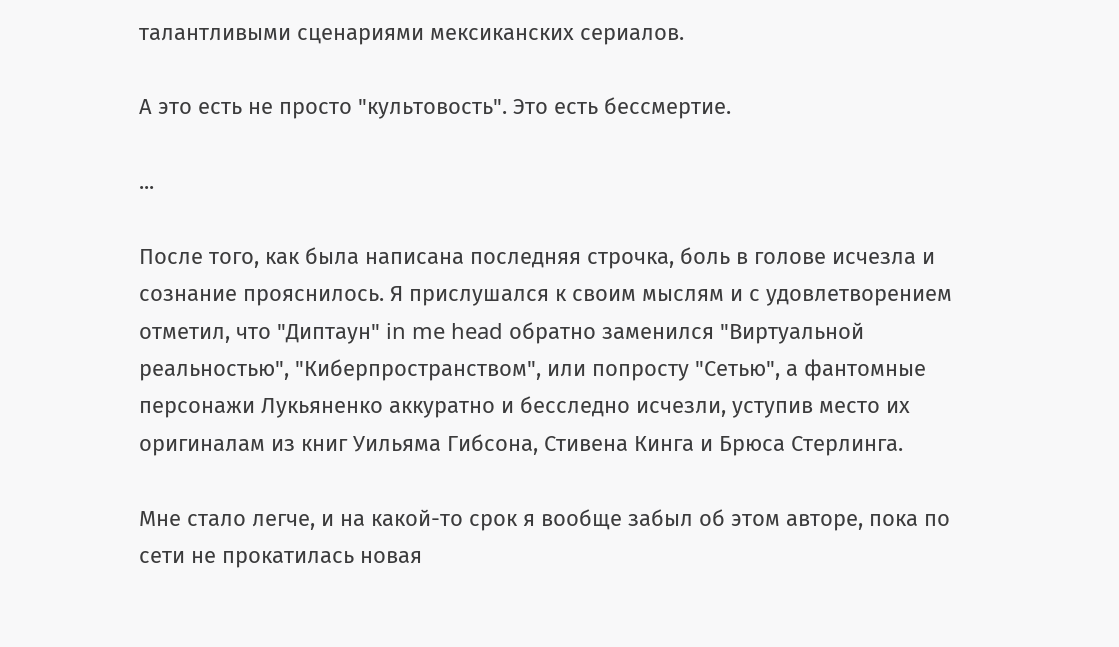талантливыми сценариями мексиканских сериалов.

А это есть не просто "культовость". Это есть бессмертие.

...

После того, как была написана последняя строчка, боль в голове исчезла и сознание прояснилось. Я прислушался к своим мыслям и с удовлетворением отметил, что "Диптаун" in me head обратно заменился "Виртуальной реальностью", "Киберпространством", или попросту "Сетью", а фантомные персонажи Лукьяненко аккуратно и бесследно исчезли, уступив место их оригиналам из книг Уильяма Гибсона, Стивена Кинга и Брюса Стерлинга.

Мне стало легче, и на какой-то срок я вообще забыл об этом авторе, пока по сети не прокатилась новая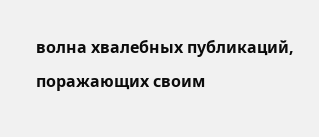волна хвалебных публикаций, поражающих своим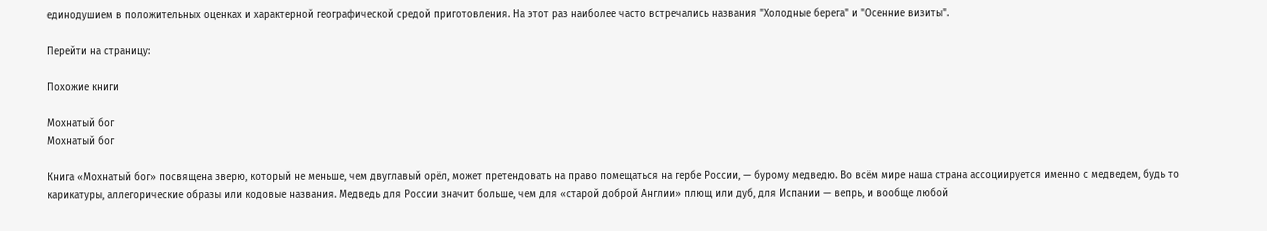единодушием в положительных оценках и характерной географической средой приготовления. На этот раз наиболее часто встречались названия "Холодные берега" и "Осенние визиты".

Перейти на страницу:

Похожие книги

Мохнатый бог
Мохнатый бог

Книга «Мохнатый бог» посвящена зверю, который не меньше, чем двуглавый орёл, может претендовать на право помещаться на гербе России, — бурому медведю. Во всём мире наша страна ассоциируется именно с медведем, будь то карикатуры, аллегорические образы или кодовые названия. Медведь для России значит больше, чем для «старой доброй Англии» плющ или дуб, для Испании — вепрь, и вообще любой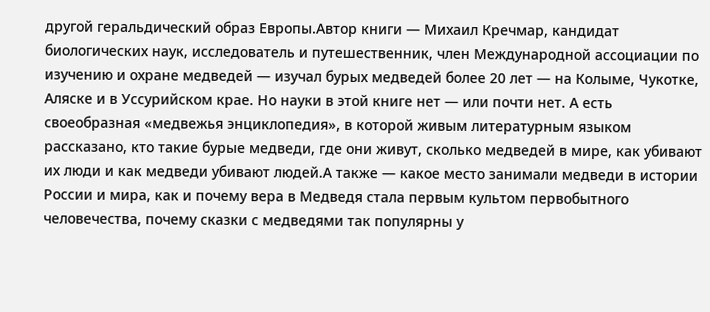другой геральдический образ Европы.Автор книги — Михаил Кречмар, кандидат биологических наук, исследователь и путешественник, член Международной ассоциации по изучению и охране медведей — изучал бурых медведей более 20 лет — на Колыме, Чукотке, Аляске и в Уссурийском крае. Но науки в этой книге нет — или почти нет. А есть своеобразная «медвежья энциклопедия», в которой живым литературным языком рассказано, кто такие бурые медведи, где они живут, сколько медведей в мире, как убивают их люди и как медведи убивают людей.А также — какое место занимали медведи в истории России и мира, как и почему вера в Медведя стала первым культом первобытного человечества, почему сказки с медведями так популярны у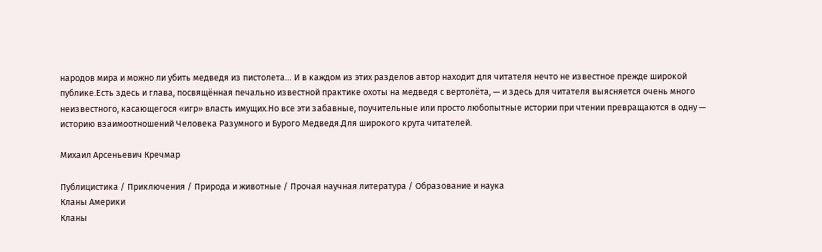народов мира и можно ли убить медведя из пистолета… И в каждом из этих разделов автор находит для читателя нечто не известное прежде широкой публике.Есть здесь и глава, посвящённая печально известной практике охоты на медведя с вертолёта, — и здесь для читателя выясняется очень много неизвестного, касающегося «игр» власть имущих.Но все эти забавные, поучительные или просто любопытные истории при чтении превращаются в одну — историю взаимоотношений Человека Разумного и Бурого Медведя.Для широкого крута читателей.

Михаил Арсеньевич Кречмар

Публицистика / Приключения / Природа и животные / Прочая научная литература / Образование и наука
Кланы Америки
Кланы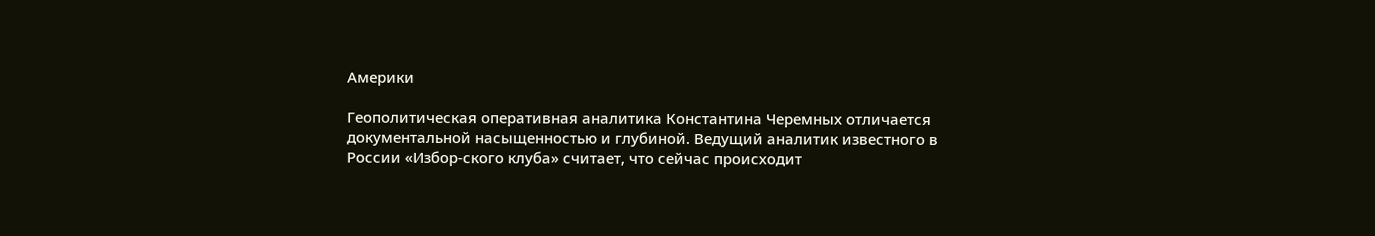Америки

Геополитическая оперативная аналитика Константина Черемных отличается документальной насыщенностью и глубиной. Ведущий аналитик известного в России «Избор-ского клуба» считает, что сейчас происходит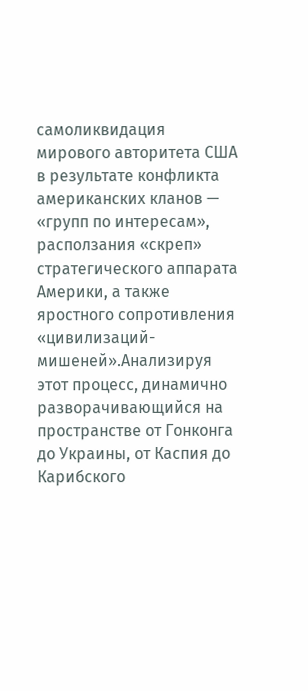самоликвидация мирового авторитета США в результате конфликта американских кланов — «групп по интересам», расползания «скреп» стратегического аппарата Америки, а также яростного сопротивления «цивилизаций-мишеней».Анализируя этот процесс, динамично разворачивающийся на пространстве от Гонконга до Украины, от Каспия до Карибского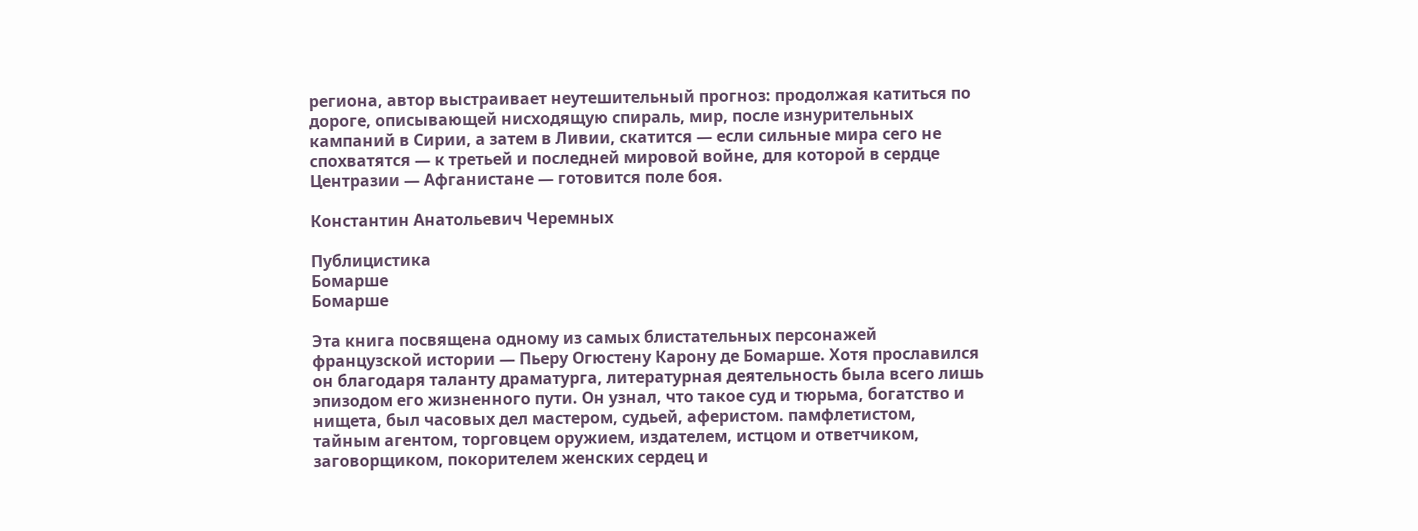региона, автор выстраивает неутешительный прогноз: продолжая катиться по дороге, описывающей нисходящую спираль, мир, после изнурительных кампаний в Сирии, а затем в Ливии, скатится — если сильные мира сего не спохватятся — к третьей и последней мировой войне, для которой в сердце Центразии — Афганистане — готовится поле боя.

Константин Анатольевич Черемных

Публицистика
Бомарше
Бомарше

Эта книга посвящена одному из самых блистательных персонажей французской истории — Пьеру Огюстену Карону де Бомарше. Хотя прославился он благодаря таланту драматурга, литературная деятельность была всего лишь эпизодом его жизненного пути. Он узнал, что такое суд и тюрьма, богатство и нищета, был часовых дел мастером, судьей, аферистом. памфлетистом, тайным агентом, торговцем оружием, издателем, истцом и ответчиком, заговорщиком, покорителем женских сердец и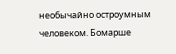необычайно остроумным человеком. Бомарше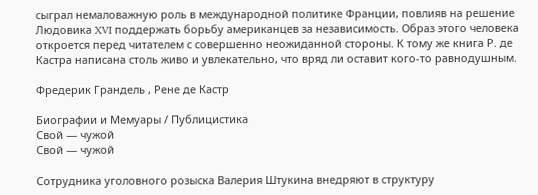сыграл немаловажную роль в международной политике Франции, повлияв на решение Людовика XVI поддержать борьбу американцев за независимость. Образ этого человека откроется перед читателем с совершенно неожиданной стороны. К тому же книга Р. де Кастра написана столь живо и увлекательно, что вряд ли оставит кого-то равнодушным.

Фредерик Грандель , Рене де Кастр

Биографии и Мемуары / Публицистика
Свой — чужой
Свой — чужой

Сотрудника уголовного розыска Валерия Штукина внедряют в структуру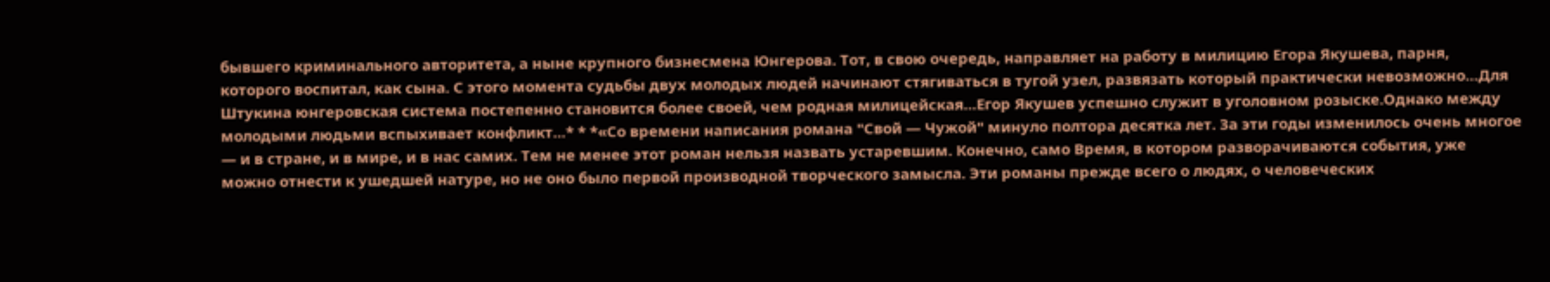бывшего криминального авторитета, а ныне крупного бизнесмена Юнгерова. Тот, в свою очередь, направляет на работу в милицию Егора Якушева, парня, которого воспитал, как сына. С этого момента судьбы двух молодых людей начинают стягиваться в тугой узел, развязать который практически невозможно…Для Штукина юнгеровская система постепенно становится более своей, чем родная милицейская…Егор Якушев успешно служит в уголовном розыске.Однако между молодыми людьми вспыхивает конфликт…* * *«Со времени написания романа "Свой — Чужой" минуло полтора десятка лет. За эти годы изменилось очень многое — и в стране, и в мире, и в нас самих. Тем не менее этот роман нельзя назвать устаревшим. Конечно, само Время, в котором разворачиваются события, уже можно отнести к ушедшей натуре, но не оно было первой производной творческого замысла. Эти романы прежде всего о людях, о человеческих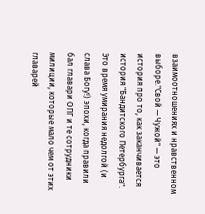взаимоотношениях и нравственном выборе."Свой — Чужой" — это история про то, как заканчивается история "Бандитского Петербурга". Это время умирания недолгой (и слава Богу!) эпохи, когда правили бал главари ОПГ и те сотрудники милиции, которые мало чем от этих главарей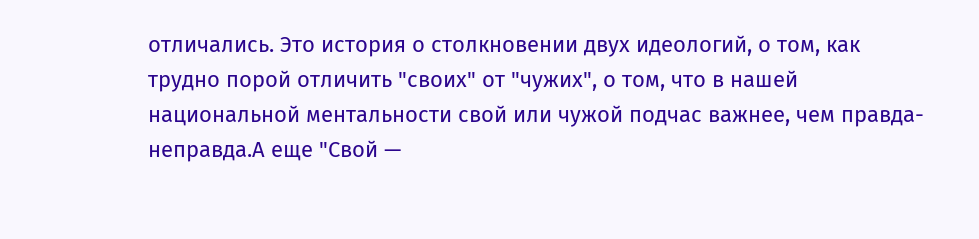отличались. Это история о столкновении двух идеологий, о том, как трудно порой отличить "своих" от "чужих", о том, что в нашей национальной ментальности свой или чужой подчас важнее, чем правда-неправда.А еще "Свой —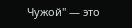Чужой" — это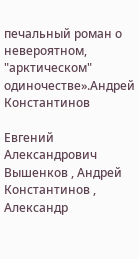печальный роман о невероятном, "арктическом" одиночестве».Андрей Константинов

Евгений Александрович Вышенков , Андрей Константинов , Александр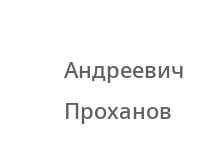Андреевич Проханов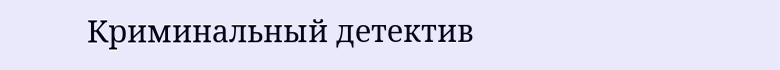Криминальный детектив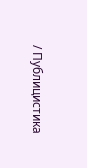/ Публицистика